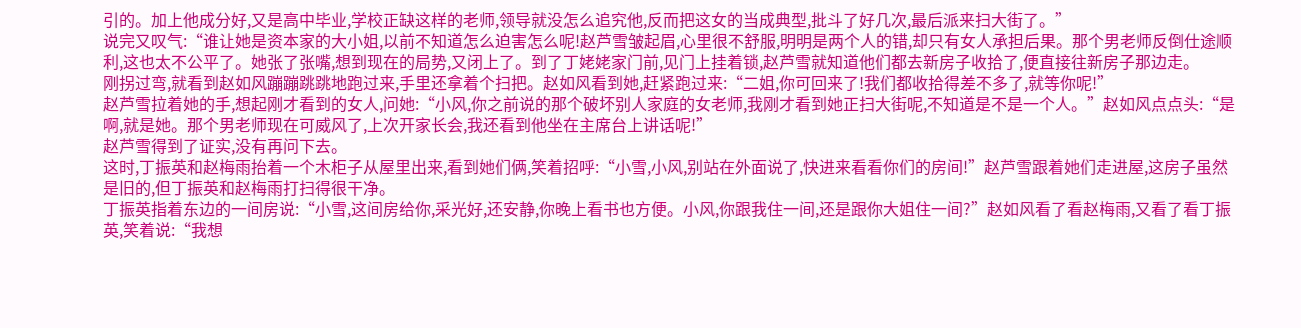引的。加上他成分好,又是高中毕业,学校正缺这样的老师,领导就没怎么追究他,反而把这女的当成典型,批斗了好几次,最后派来扫大街了。”
说完又叹气:“谁让她是资本家的大小姐,以前不知道怎么迫害怎么呢!赵芦雪皱起眉,心里很不舒服,明明是两个人的错,却只有女人承担后果。那个男老师反倒仕途顺利,这也太不公平了。她张了张嘴,想到现在的局势,又闭上了。到了丁姥姥家门前,见门上挂着锁,赵芦雪就知道他们都去新房子收拾了,便直接往新房子那边走。
刚拐过弯,就看到赵如风蹦蹦跳跳地跑过来,手里还拿着个扫把。赵如风看到她,赶紧跑过来:“二姐,你可回来了!我们都收拾得差不多了,就等你呢!”
赵芦雪拉着她的手,想起刚才看到的女人,问她:“小风,你之前说的那个破坏别人家庭的女老师,我刚才看到她正扫大街呢,不知道是不是一个人。”赵如风点点头:“是啊,就是她。那个男老师现在可威风了,上次开家长会,我还看到他坐在主席台上讲话呢!”
赵芦雪得到了证实,没有再问下去。
这时,丁振英和赵梅雨抬着一个木柜子从屋里出来,看到她们俩,笑着招呼:“小雪,小风,别站在外面说了,快进来看看你们的房间!”赵芦雪跟着她们走进屋,这房子虽然是旧的,但丁振英和赵梅雨打扫得很干净。
丁振英指着东边的一间房说:“小雪,这间房给你,采光好,还安静,你晚上看书也方便。小风,你跟我住一间,还是跟你大姐住一间?”赵如风看了看赵梅雨,又看了看丁振英,笑着说:“我想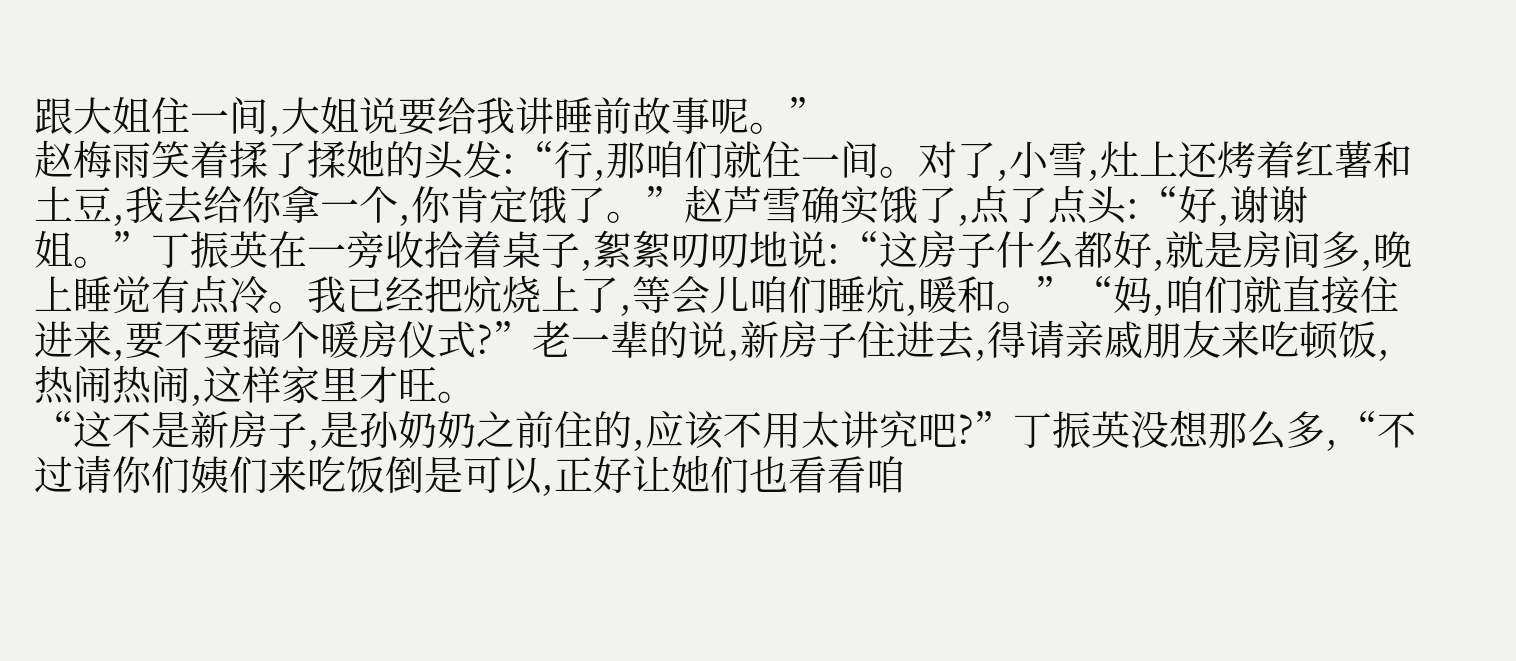跟大姐住一间,大姐说要给我讲睡前故事呢。”
赵梅雨笑着揉了揉她的头发:“行,那咱们就住一间。对了,小雪,灶上还烤着红薯和土豆,我去给你拿一个,你肯定饿了。”赵芦雪确实饿了,点了点头:“好,谢谢姐。”丁振英在一旁收拾着桌子,絮絮叨叨地说:“这房子什么都好,就是房间多,晚上睡觉有点冷。我已经把炕烧上了,等会儿咱们睡炕,暖和。”“妈,咱们就直接住进来,要不要搞个暖房仪式?”老一辈的说,新房子住进去,得请亲戚朋友来吃顿饭,热闹热闹,这样家里才旺。
“这不是新房子,是孙奶奶之前住的,应该不用太讲究吧?”丁振英没想那么多,“不过请你们姨们来吃饭倒是可以,正好让她们也看看咱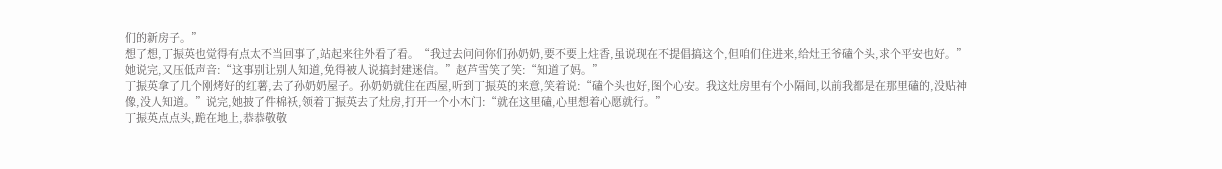们的新房子。”
想了想,丁振英也觉得有点太不当回事了,站起来往外看了看。“我过去问问你们孙奶奶,要不要上炷香,虽说现在不提倡搞这个,但咱们住进来,给灶王爷磕个头,求个平安也好。”她说完,又压低声音:“这事别让别人知道,免得被人说搞封建迷信。”赵芦雪笑了笑:“知道了妈。”
丁振英拿了几个刚烤好的红薯,去了孙奶奶屋子。孙奶奶就住在西屋,听到丁振英的来意,笑着说:“磕个头也好,图个心安。我这灶房里有个小隔间,以前我都是在那里磕的,没贴神像,没人知道。”说完,她披了件棉袄,领着丁振英去了灶房,打开一个小木门:“就在这里磕,心里想着心愿就行。”
丁振英点点头,跪在地上,恭恭敬敬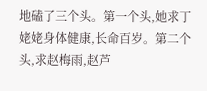地磕了三个头。第一个头,她求丁姥姥身体健康,长命百岁。第二个头,求赵梅雨,赵芦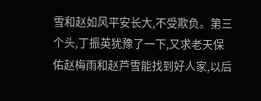雪和赵如风平安长大,不受欺负。第三个头,丁振英犹豫了一下,又求老天保佑赵梅雨和赵芦雪能找到好人家,以后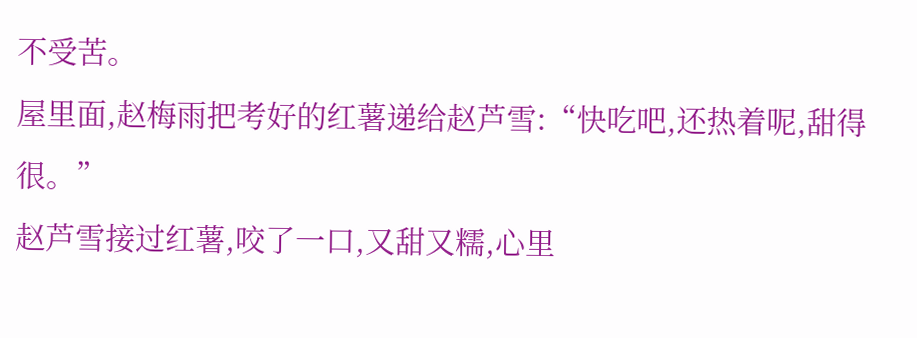不受苦。
屋里面,赵梅雨把考好的红薯递给赵芦雪:“快吃吧,还热着呢,甜得很。”
赵芦雪接过红薯,咬了一口,又甜又糯,心里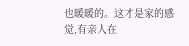也暖暖的。这才是家的感觉,有亲人在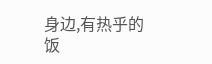身边,有热乎的饭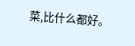菜,比什么都好。